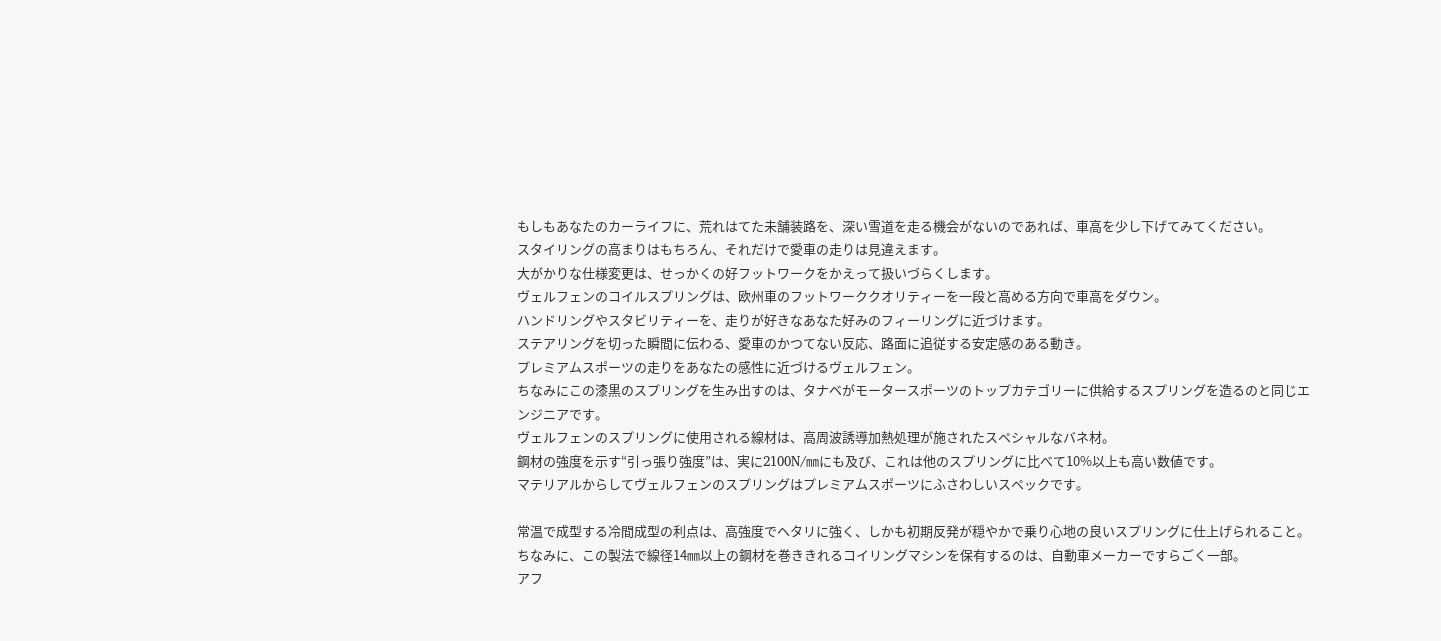もしもあなたのカーライフに、荒れはてた未舗装路を、深い雪道を走る機会がないのであれば、車高を少し下げてみてください。
スタイリングの高まりはもちろん、それだけで愛車の走りは見違えます。
大がかりな仕様変更は、せっかくの好フットワークをかえって扱いづらくします。
ヴェルフェンのコイルスプリングは、欧州車のフットワーククオリティーを一段と高める方向で車高をダウン。
ハンドリングやスタビリティーを、走りが好きなあなた好みのフィーリングに近づけます。
ステアリングを切った瞬間に伝わる、愛車のかつてない反応、路面に追従する安定感のある動き。
プレミアムスポーツの走りをあなたの感性に近づけるヴェルフェン。
ちなみにこの漆黒のスプリングを生み出すのは、タナベがモータースポーツのトップカテゴリーに供給するスプリングを造るのと同じエンジニアです。
ヴェルフェンのスプリングに使用される線材は、高周波誘導加熱処理が施されたスペシャルなバネ材。
鋼材の強度を示す“引っ張り強度”は、実に2100N/㎜にも及び、これは他のスプリングに比べて10%以上も高い数値です。
マテリアルからしてヴェルフェンのスプリングはプレミアムスポーツにふさわしいスペックです。

常温で成型する冷間成型の利点は、高強度でヘタリに強く、しかも初期反発が穏やかで乗り心地の良いスプリングに仕上げられること。
ちなみに、この製法で線径14㎜以上の鋼材を巻ききれるコイリングマシンを保有するのは、自動車メーカーですらごく一部。
アフ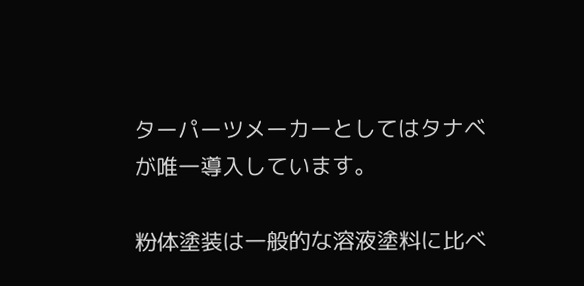ターパーツメーカーとしてはタナベが唯一導入しています。

粉体塗装は一般的な溶液塗料に比べ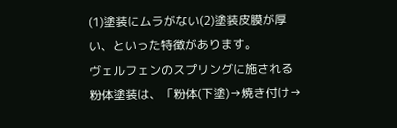(1)塗装にムラがない(2)塗装皮膜が厚い、といった特徴があります。
ヴェルフェンのスプリングに施される粉体塗装は、「粉体(下塗)→焼き付け→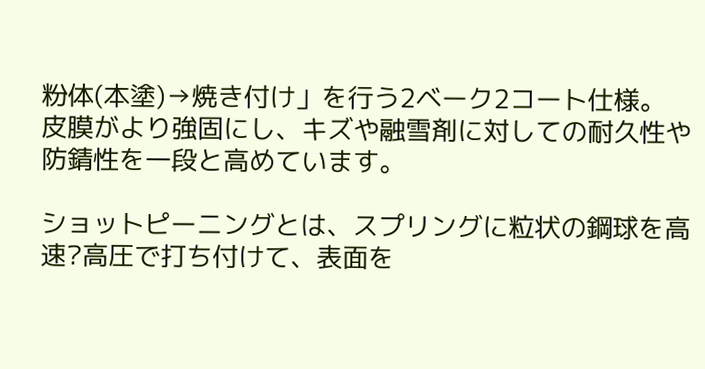粉体(本塗)→焼き付け」を行う2ベーク2コート仕様。
皮膜がより強固にし、キズや融雪剤に対しての耐久性や防錆性を一段と高めています。

ショットピーニングとは、スプリングに粒状の鋼球を高速?高圧で打ち付けて、表面を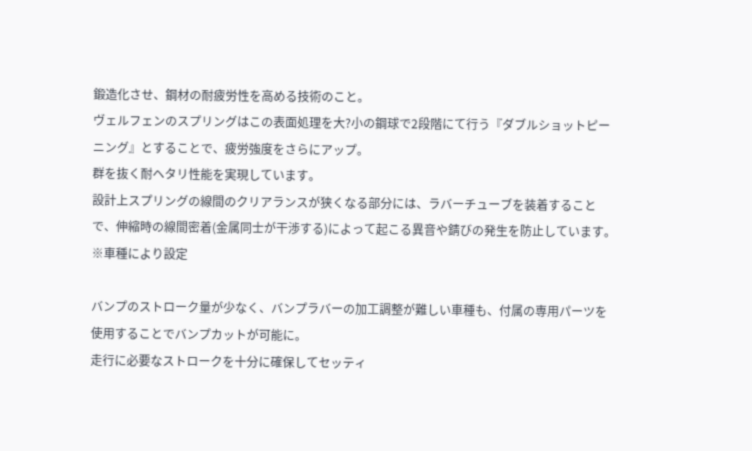鍛造化させ、鋼材の耐疲労性を高める技術のこと。
ヴェルフェンのスプリングはこの表面処理を大?小の鋼球で2段階にて行う『ダブルショットピーニング』とすることで、疲労強度をさらにアップ。
群を抜く耐ヘタリ性能を実現しています。
設計上スプリングの線間のクリアランスが狭くなる部分には、ラバーチューブを装着することで、伸縮時の線間密着(金属同士が干渉する)によって起こる異音や錆びの発生を防止しています。 ※車種により設定

バンプのストローク量が少なく、バンプラバーの加工調整が難しい車種も、付属の専用パーツを使用することでバンプカットが可能に。
走行に必要なストロークを十分に確保してセッティ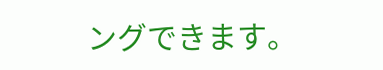ングできます。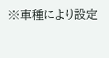※車種により設定